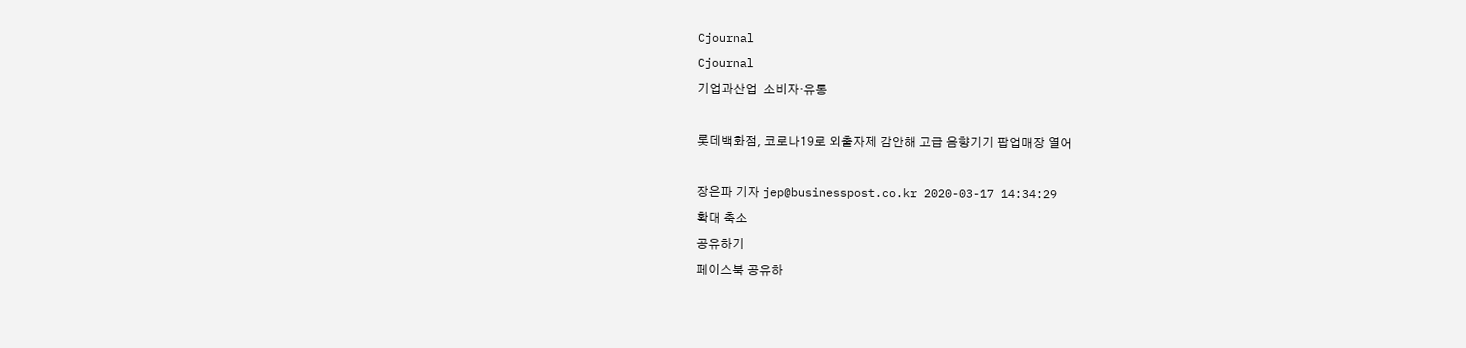Cjournal
Cjournal
기업과산업  소비자·유통

롯데백화점, 코로나19로 외출자제 감안해 고급 음향기기 팝업매장 열어

장은파 기자 jep@businesspost.co.kr 2020-03-17 14:34:29
확대 축소
공유하기
페이스북 공유하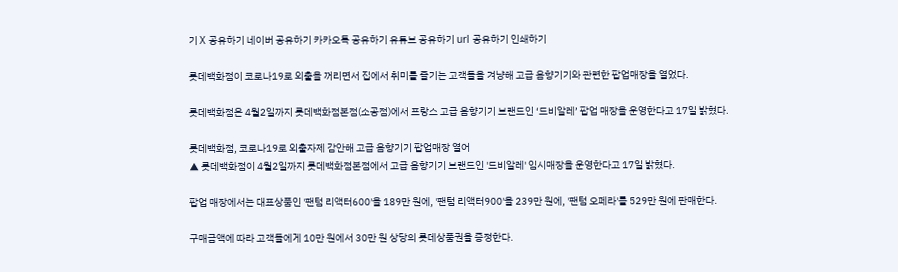기 X 공유하기 네이버 공유하기 카카오톡 공유하기 유튜브 공유하기 url 공유하기 인쇄하기

롯데백화점이 코로나19로 외출을 꺼리면서 집에서 취미를 즐기는 고객들을 겨냥해 고급 음향기기와 관련한 팝업매장을 열었다.

롯데백화점은 4월2일까지 롯데백화점본점(소공점)에서 프랑스 고급 음향기기 브랜드인 ‘드비알레’ 팝업 매장을 운영한다고 17일 밝혔다.

롯데백화점, 코로나19로 외출자제 감안해 고급 음향기기 팝업매장 열어
▲ 롯데백화점이 4월2일까지 롯데백화점본점에서 고급 음향기기 브랜드인 '드비알레' 임시매장을 운영한다고 17일 밝혔다.

팝업 매장에서는 대표상품인 '팬텀 리액터600'을 189만 원에, '팬텀 리액터900'을 239만 원에, '팬텀 오페라'를 529만 원에 판매한다.

구매금액에 따라 고객들에게 10만 원에서 30만 원 상당의 롯데상품권을 증정한다.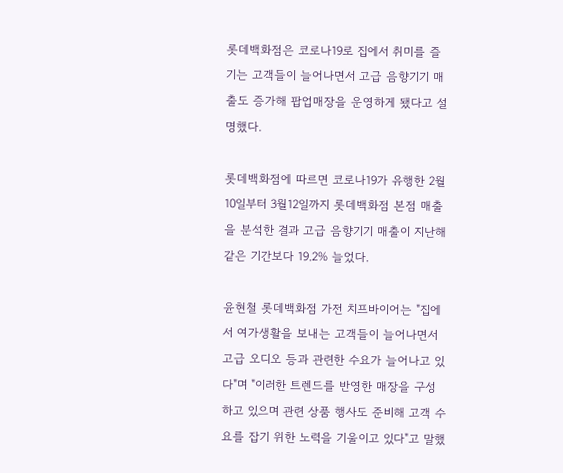롯데백화점은 코로나19로 집에서 취미를 즐기는 고객들이 늘어나면서 고급 음향기기 매출도 증가해 팝업매장을 운영하게 됐다고 설명했다.

롯데백화점에 따르면 코로나19가 유행한 2월10일부터 3월12일까지 롯데백화점 본점 매출을 분석한 결과 고급 음향기기 매출이 지난해 같은 기간보다 19.2% 늘었다.

윤현철 롯데백화점 가전 치프바이어는 "집에서 여가생활을 보내는 고객들이 늘어나면서 고급 오디오 등과 관련한 수요가 늘어나고 있다"며 "이러한 트렌드를 반영한 매장을 구성하고 있으며 관련 상품 행사도 준비해 고객 수요를 잡기 위한 노력을 기울이고 있다"고 말했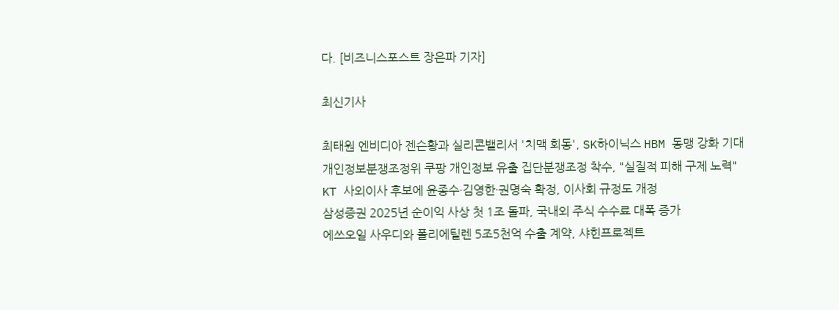다. [비즈니스포스트 장은파 기자]

최신기사

최태원 엔비디아 젠슨황과 실리콘밸리서 '치맥 회동', SK하이닉스 HBM 동맹 강화 기대
개인정보분쟁조정위 쿠팡 개인정보 유출 집단분쟁조정 착수, "실질적 피해 구제 노력"
KT 사외이사 후보에 윤종수·김영한·권명숙 확정, 이사회 규정도 개정
삼성증권 2025년 순이익 사상 첫 1조 돌파, 국내외 주식 수수료 대폭 증가
에쓰오일 사우디와 폴리에틸렌 5조5천억 수출 계약, 샤힌프로젝트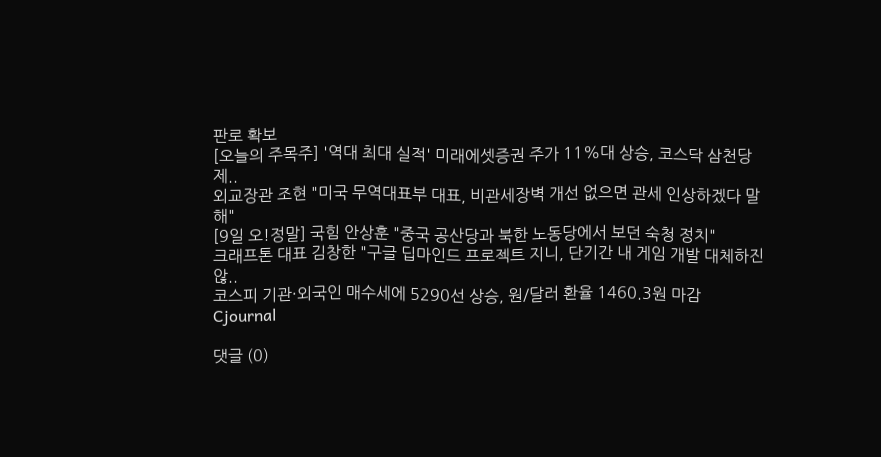판로 확보
[오늘의 주목주] '역대 최대 실적' 미래에셋증권 주가 11%대 상승, 코스닥 삼천당제..
외교장관 조현 "미국 무역대표부 대표, 비관세장벽 개선 없으면 관세 인상하겠다 말해"
[9일 오!정말] 국힘 안상훈 "중국 공산당과 북한 노동당에서 보던 숙청 정치"
크래프톤 대표 김창한 "구글 딥마인드 프로젝트 지니, 단기간 내 게임 개발 대체하진 않..
코스피 기관·외국인 매수세에 5290선 상승, 원/달러 환율 1460.3원 마감
Cjournal

댓글 (0)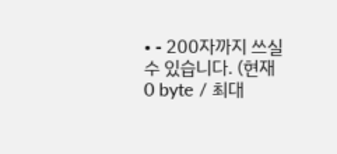• - 200자까지 쓰실 수 있습니다. (현재 0 byte / 최대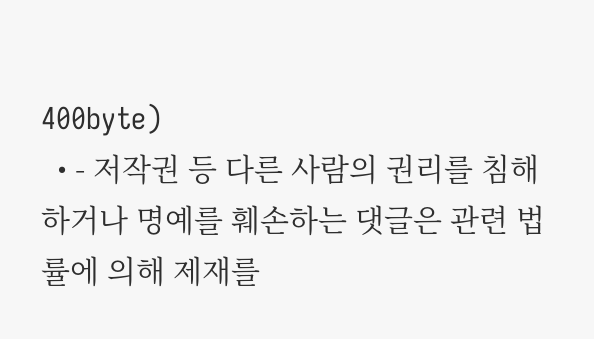400byte)
  • - 저작권 등 다른 사람의 권리를 침해하거나 명예를 훼손하는 댓글은 관련 법률에 의해 제재를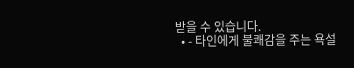받을 수 있습니다.
  • - 타인에게 불쾌감을 주는 욕설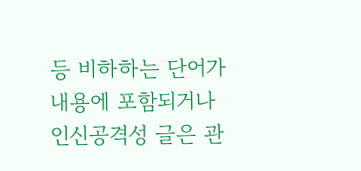등 비하하는 단어가 내용에 포함되거나 인신공격성 글은 관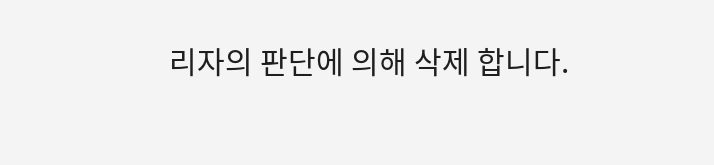리자의 판단에 의해 삭제 합니다.